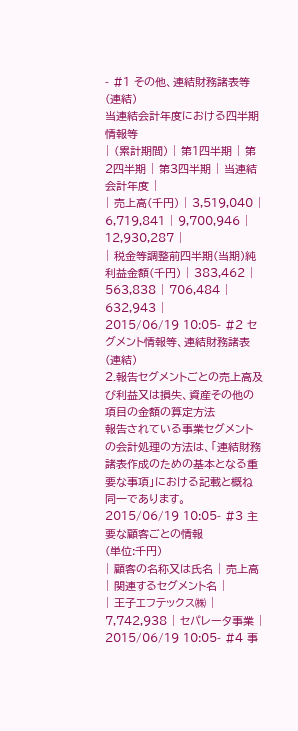- #1 その他、連結財務諸表等(連結)
当連結会計年度における四半期情報等
| (累計期間) | 第1四半期 | 第2四半期 | 第3四半期 | 当連結会計年度 |
| 売上高(千円) | 3,519,040 | 6,719,841 | 9,700,946 | 12,930,287 |
| 税金等調整前四半期(当期)純利益金額(千円) | 383,462 | 563,838 | 706,484 | 632,943 |
2015/06/19 10:05- #2 セグメント情報等、連結財務諸表(連結)
2.報告セグメントごとの売上高及び利益又は損失、資産その他の項目の金額の算定方法
報告されている事業セグメントの会計処理の方法は、「連結財務諸表作成のための基本となる重要な事項」における記載と概ね同一であります。
2015/06/19 10:05- #3 主要な顧客ごとの情報
(単位:千円)
| 顧客の名称又は氏名 | 売上高 | 関連するセグメント名 |
| 王子エフテックス㈱ | 7,742,938 | セパレータ事業 |
2015/06/19 10:05- #4 事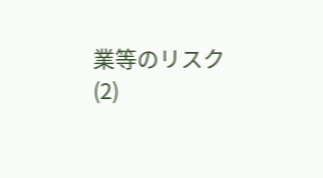業等のリスク
(2)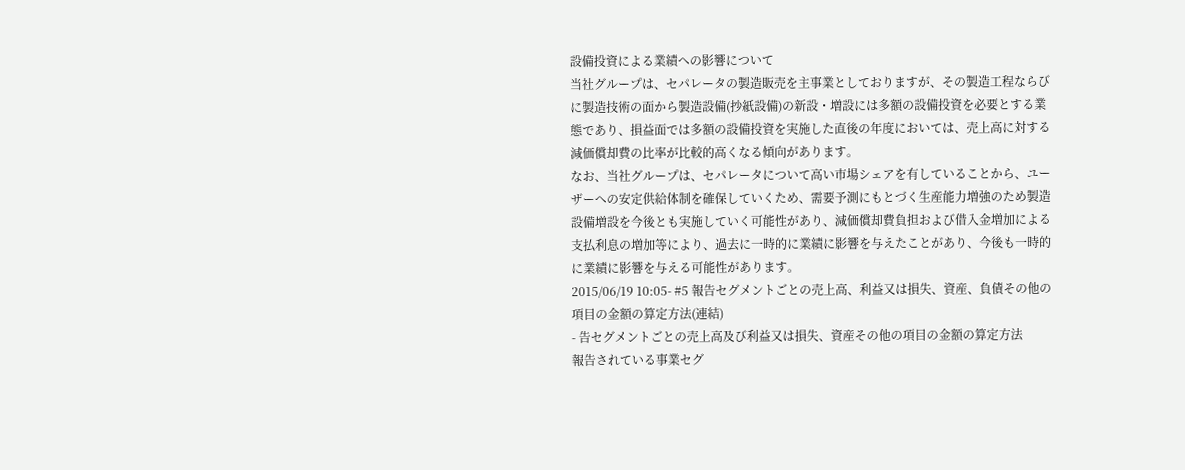設備投資による業績への影響について
当社グループは、セパレータの製造販売を主事業としておりますが、その製造工程ならびに製造技術の面から製造設備(抄紙設備)の新設・増設には多額の設備投資を必要とする業態であり、損益面では多額の設備投資を実施した直後の年度においては、売上高に対する減価償却費の比率が比較的高くなる傾向があります。
なお、当社グループは、セパレータについて高い市場シェアを有していることから、ユーザーへの安定供給体制を確保していくため、需要予測にもとづく生産能力増強のため製造設備増設を今後とも実施していく可能性があり、減価償却費負担および借入金増加による支払利息の増加等により、過去に一時的に業績に影響を与えたことがあり、今後も一時的に業績に影響を与える可能性があります。
2015/06/19 10:05- #5 報告セグメントごとの売上高、利益又は損失、資産、負債その他の項目の金額の算定方法(連結)
- 告セグメントごとの売上高及び利益又は損失、資産その他の項目の金額の算定方法
報告されている事業セグ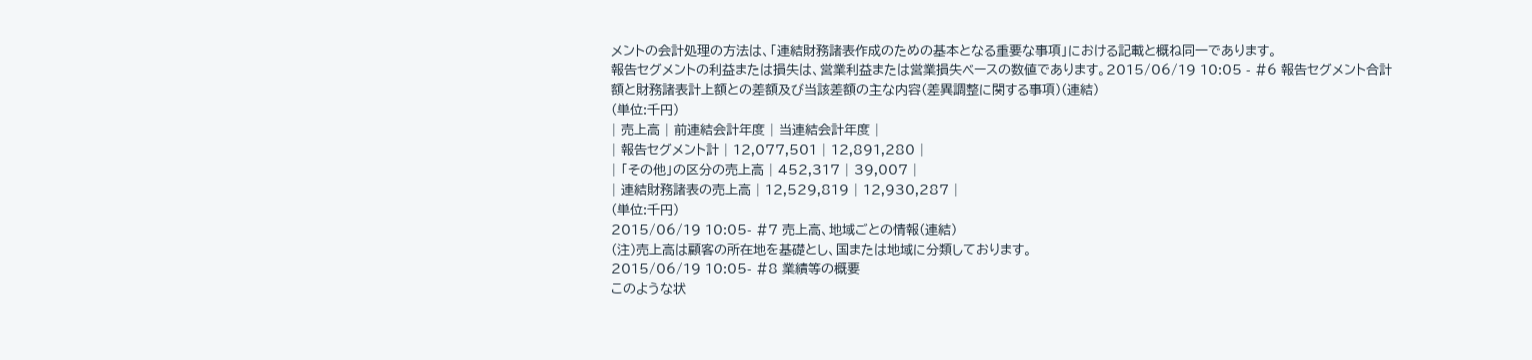メントの会計処理の方法は、「連結財務諸表作成のための基本となる重要な事項」における記載と概ね同一であります。
報告セグメントの利益または損失は、営業利益または営業損失ベースの数値であります。2015/06/19 10:05 - #6 報告セグメント合計額と財務諸表計上額との差額及び当該差額の主な内容(差異調整に関する事項)(連結)
(単位:千円)
| 売上高 | 前連結会計年度 | 当連結会計年度 |
| 報告セグメント計 | 12,077,501 | 12,891,280 |
| 「その他」の区分の売上高 | 452,317 | 39,007 |
| 連結財務諸表の売上高 | 12,529,819 | 12,930,287 |
(単位:千円)
2015/06/19 10:05- #7 売上高、地域ごとの情報(連結)
(注)売上高は顧客の所在地を基礎とし、国または地域に分類しております。
2015/06/19 10:05- #8 業績等の概要
このような状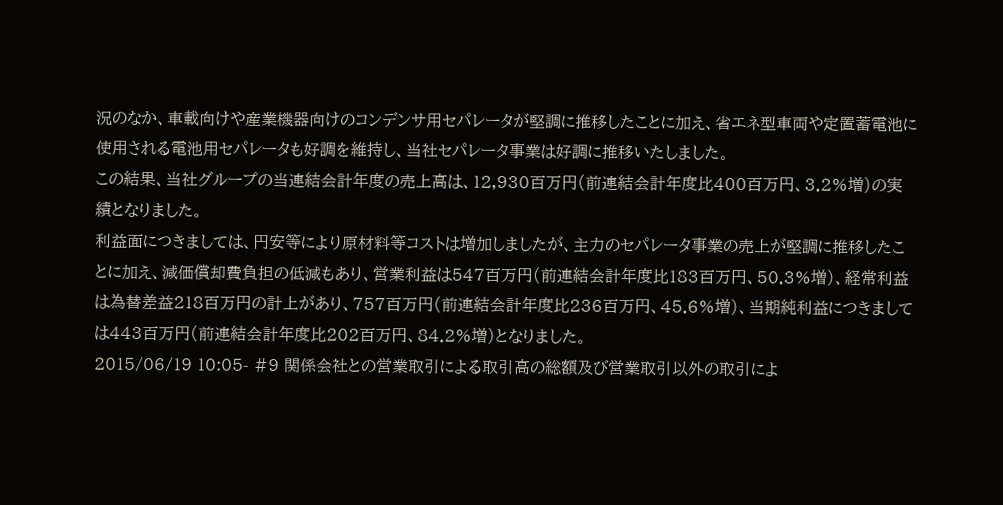況のなか、車載向けや産業機器向けのコンデンサ用セパレータが堅調に推移したことに加え、省エネ型車両や定置蓄電池に使用される電池用セパレータも好調を維持し、当社セパレータ事業は好調に推移いたしました。
この結果、当社グループの当連結会計年度の売上高は、12,930百万円(前連結会計年度比400百万円、3.2%増)の実績となりました。
利益面につきましては、円安等により原材料等コストは増加しましたが、主力のセパレータ事業の売上が堅調に推移したことに加え、減価償却費負担の低減もあり、営業利益は547百万円(前連結会計年度比183百万円、50.3%増)、経常利益は為替差益218百万円の計上があり、757百万円(前連結会計年度比236百万円、45.6%増)、当期純利益につきましては443百万円(前連結会計年度比202百万円、84.2%増)となりました。
2015/06/19 10:05- #9 関係会社との営業取引による取引高の総額及び営業取引以外の取引によ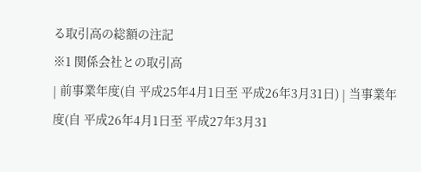る取引高の総額の注記
※1 関係会社との取引高
| 前事業年度(自 平成25年4月1日至 平成26年3月31日) | 当事業年度(自 平成26年4月1日至 平成27年3月31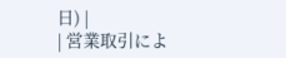日) |
| 営業取引によ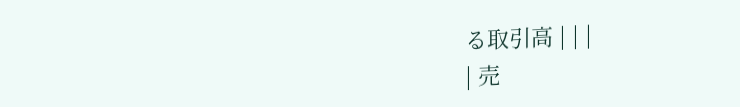る取引高 | | |
| 売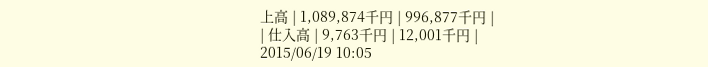上高 | 1,089,874千円 | 996,877千円 |
| 仕入高 | 9,763千円 | 12,001千円 |
2015/06/19 10:05